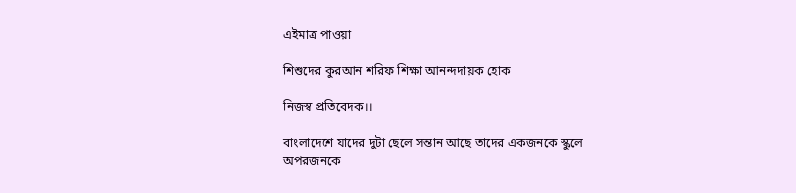এইমাত্র পাওয়া

শিশুদের কুরআন শরিফ শিক্ষা আনন্দদায়ক হোক

নিজস্ব প্রতিবেদক।।

বাংলাদেশে যাদের দুটা ছেলে সন্তান আছে তাদের একজনকে স্কুলে অপরজনকে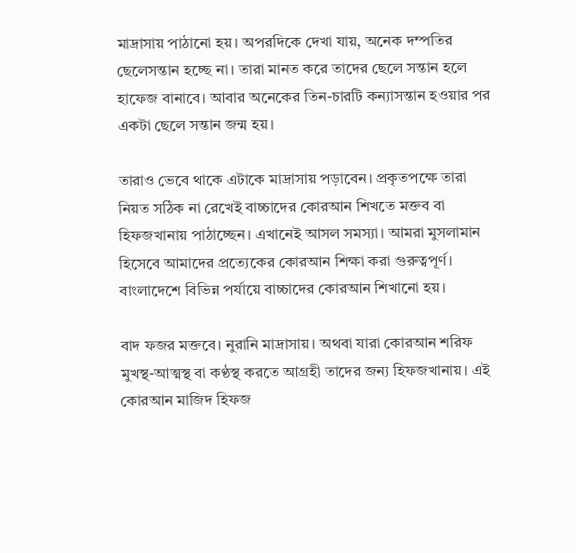মাদ্রাসায় পাঠানো হয়। অপরদিকে দেখা যায়, অনেক দম্পতির ছেলেসন্তান হচ্ছে না। তারা মানত করে তাদের ছেলে সন্তান হলে হাফেজ বানাবে। আবার অনেকের তিন-চারটি কন্যাসন্তান হওয়ার পর একটা ছেলে সন্তান জন্ম হয়।

তারাও ভেবে থাকে এটাকে মাদ্রাসায় পড়াবেন। প্রকৃতপক্ষে তারা নিয়ত সঠিক না রেখেই বাচ্চাদের কোরআন শিখতে মক্তব বা হিফজখানায় পাঠাচ্ছেন। এখানেই আসল সমস্যা। আমরা মুসলামান হিসেবে আমাদের প্রত্যেকের কোরআন শিক্ষা করা গুরুত্বপূর্ণ। বাংলাদেশে বিভিন্ন পর্যায়ে বাচ্চাদের কোরআন শিখানো হয়।

বাদ ফজর মক্তবে। নুরানি মাদ্রাসায়। অথবা যারা কোরআন শরিফ মুখস্থ-আত্মস্থ বা কণ্ঠস্থ করতে আগ্রহী তাদের জন্য হিফজখানায়। এই কোরআন মাজিদ হিফজ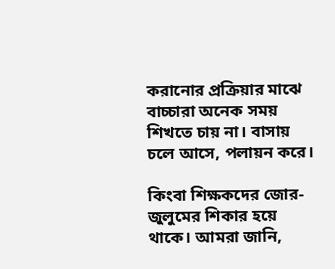করানোর প্রক্রিয়ার মাঝে বাচ্চারা অনেক সময় শিখতে চায় না। বাসায় চলে আসে, পলায়ন করে।

কিংবা শিক্ষকদের জোর-জুলুমের শিকার হয়ে থাকে। আমরা জানি,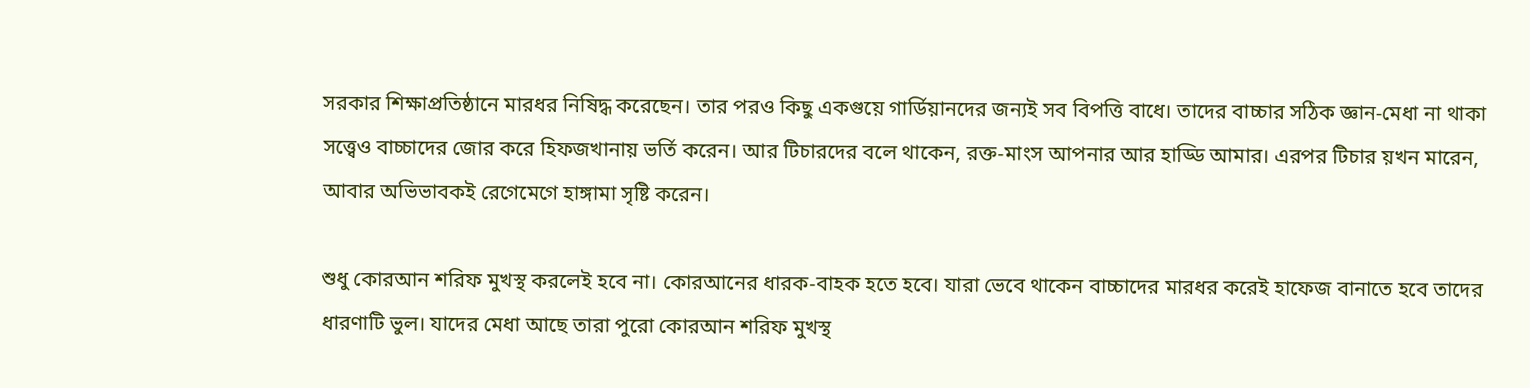সরকার শিক্ষাপ্রতিষ্ঠানে মারধর নিষিদ্ধ করেছেন। তার পরও কিছু একগুয়ে গার্ডিয়ানদের জন্যই সব বিপত্তি বাধে। তাদের বাচ্চার সঠিক জ্ঞান-মেধা না থাকা সত্ত্বেও বাচ্চাদের জোর করে হিফজখানায় ভর্তি করেন। আর টিচারদের বলে থাকেন, রক্ত-মাংস আপনার আর হাড্ডি আমার। এরপর টিচার য়খন মারেন, আবার অভিভাবকই রেগেমেগে হাঙ্গামা সৃষ্টি করেন।

শুধু কোরআন শরিফ মুখস্থ করলেই হবে না। কোরআনের ধারক-বাহক হতে হবে। যারা ভেবে থাকেন বাচ্চাদের মারধর করেই হাফেজ বানাতে হবে তাদের ধারণাটি ভুল। যাদের মেধা আছে তারা পুরো কোরআন শরিফ মুখস্থ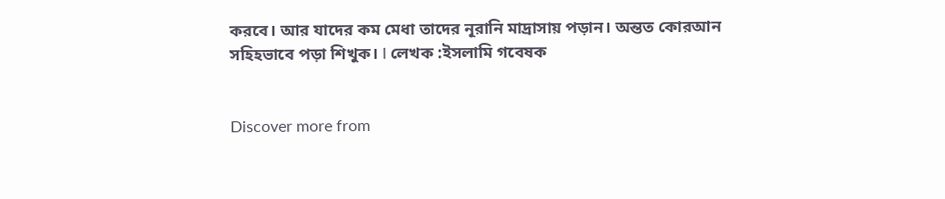করবে। আর যাদের কম মেধা তাদের নূরানি মাদ্রাসায় পড়ান। অন্তত কোরআন সহিহভাবে পড়া শিখুক। l লেখক :ইসলামি গবেষক


Discover more from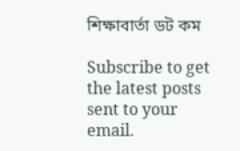শিক্ষাবার্তা ডট কম

Subscribe to get the latest posts sent to your email.